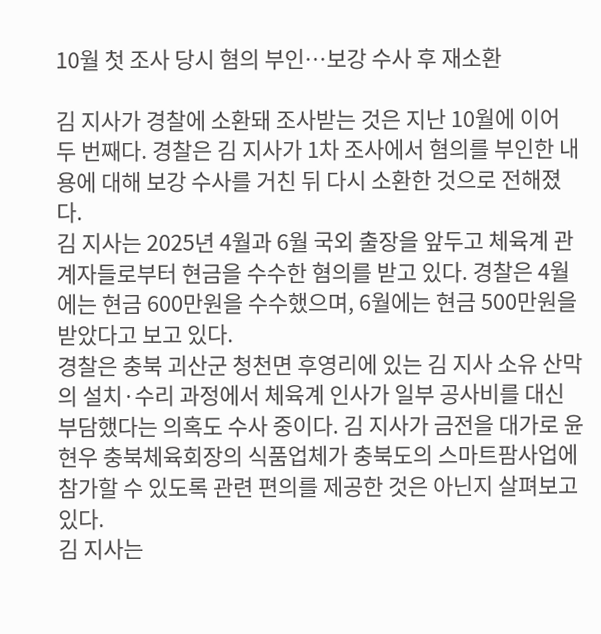10월 첫 조사 당시 혐의 부인…보강 수사 후 재소환

김 지사가 경찰에 소환돼 조사받는 것은 지난 10월에 이어 두 번째다. 경찰은 김 지사가 1차 조사에서 혐의를 부인한 내용에 대해 보강 수사를 거친 뒤 다시 소환한 것으로 전해졌다.
김 지사는 2025년 4월과 6월 국외 출장을 앞두고 체육계 관계자들로부터 현금을 수수한 혐의를 받고 있다. 경찰은 4월에는 현금 600만원을 수수했으며, 6월에는 현금 500만원을 받았다고 보고 있다.
경찰은 충북 괴산군 청천면 후영리에 있는 김 지사 소유 산막의 설치·수리 과정에서 체육계 인사가 일부 공사비를 대신 부담했다는 의혹도 수사 중이다. 김 지사가 금전을 대가로 윤현우 충북체육회장의 식품업체가 충북도의 스마트팜사업에 참가할 수 있도록 관련 편의를 제공한 것은 아닌지 살펴보고 있다.
김 지사는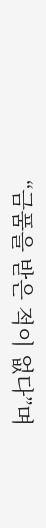“금품을 받은 적이 없다”며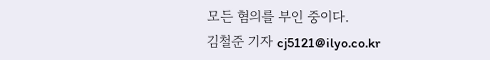모든 혐의를 부인 중이다.
김철준 기자 cj5121@ilyo.co.kr